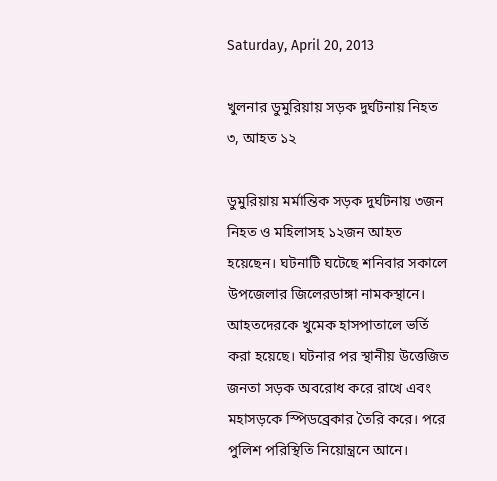Saturday, April 20, 2013

খুলনার ডুমুরিয়ায় সড়ক দুর্ঘটনায় নিহত ৩, আহত ১২

ডুমুরিয়ায় মর্মান্তিক সড়ক দুর্ঘটনায় ৩জন নিহত ও মহিলাসহ ১২জন আহত হয়েছেন। ঘটনাটি ঘটেছে শনিবার সকালে উপজেলার জিলেরডাঙ্গা নামকস্থানে। আহতদেরকে খুমেক হাসপাতালে ভর্তি করা হয়েছে। ঘটনার পর স্থানীয় উত্তেজিত জনতা সড়ক অবরোধ করে রাখে এবং মহাসড়কে স্পিডব্রেকার তৈরি করে। পরে পুলিশ পরিস্থিতি নিয়োন্ত্রনে আনে।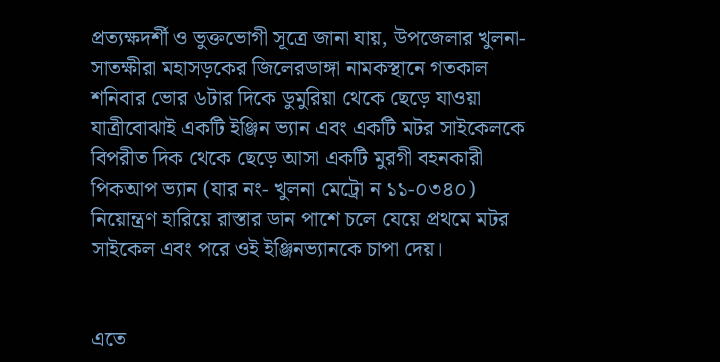প্রত্যক্ষদর্শী ও ভুক্তভোগী সূত্রে জানা যায়, উপজেলার খুলনা-সাতক্ষীরা মহাসড়কের জিলেরডাঙ্গা নামকস্থানে গতকাল শনিবার ভোর ৬টার দিকে ডুমুরিয়া থেকে ছেড়ে যাওয়া যাত্রীবোঝাই একটি ইঞ্জিন ভ্যান এবং একটি মটর সাইকেলকে বিপরীত দিক থেকে ছেড়ে আসা একটি মুরগী বহনকারী পিকআপ ভ্যান (যার নং- খুলনা মেট্রো ন ১১-০৩৪০) নিয়োন্ত্রণ হারিয়ে রাস্তার ডান পাশে চলে যেয়ে প্রথমে মটর সাইকেল এবং পরে ওই ইঞ্জিনভ্যানকে চাপা দেয়।


এতে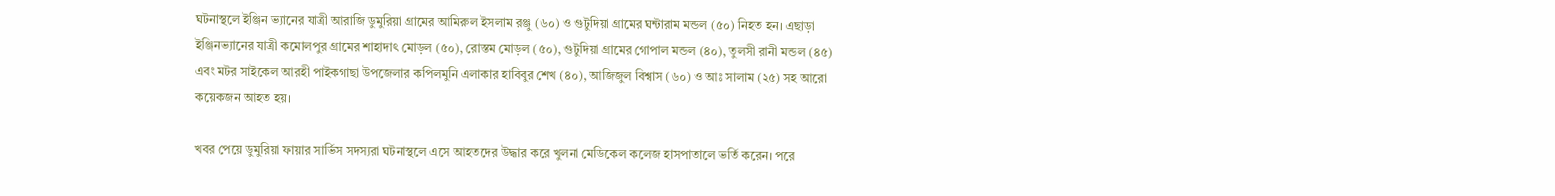ঘটনাস্থলে ইঞ্জিন ভ্যানের যাত্রী আরাজি ডুমুরিয়া গ্রামের আমিরুল ইসলাম রঞ্জু (৬০) ও গুটুদিয়া গ্রামের ঘন্টারাম মন্ডল (৫০) নিহত হন। এছাড়া ইঞ্জিনভ্যানের যাত্রী কমোলপুর গ্রামের শাহাদাৎ মোড়ল (৫০), রোস্তম মোড়ল (৫০), গুটুদিয়া গ্রামের গোপাল মন্ডল (৪০), তুলসী রানী মন্ডল (৪৫) এবং মটর সাইকেল আরহী পাইকগাছা উপজেলার কপিলমুনি এলাকার হাবিবুর শেখ (৪০), আজিজুল বিশ্বাস (৬০) ও আঃ সালাম (২৫) সহ আরো কয়েকজন আহত হয়।

খবর পেয়ে ডুমুরিয়া ফায়ার সার্ভিস সদস্যরা ঘটনাস্থলে এসে আহতদের উদ্ধার করে খুলনা মেডিকেল কলেজ হাসপাতালে ভর্তি করেন। পরে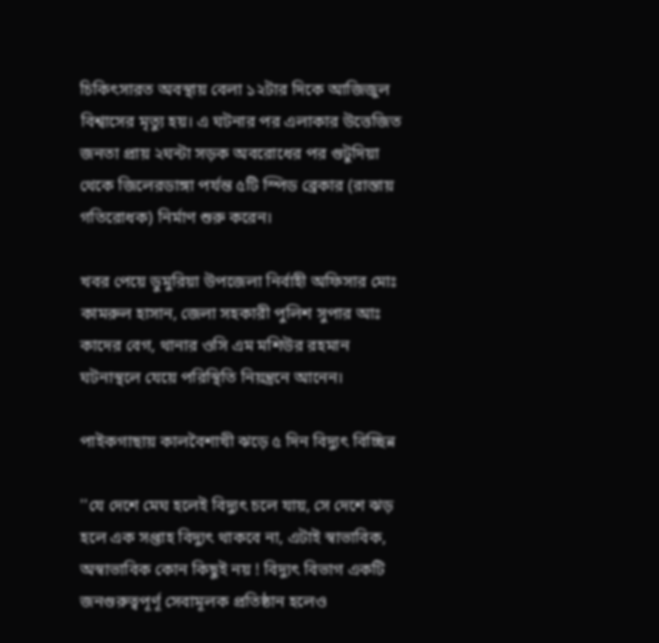চিকিৎসারত অবস্থায় বেলা ১২টার দিকে আজিজুল বিশ্বাসের মৃত্যু হয়। এ ঘটনার পর এলাকার উত্তেজিত জনতা প্রায় ২ঘন্টা সড়ক অবরোধের পর গুটুদিয়া থেকে জিলেরডাঙ্গা পর্যন্ত ৫টি স্পিড ব্রেকার (রাস্তায় গতিরোধক) নির্মাণ শুরু করেন।

খবর পেয়ে ডুমুরিয়া উপজেলা নির্বাহী অফিসার মোঃ কামরুল হাসান, জেলা সহকারী পুলিশ সুপার আঃ কাদের বেগ, থানার ওসি এম মশিউর রহমান ঘটনাস্থলে যেয়ে পরিস্থিতি নিয়ন্ত্রনে আনেন।

পাইকগাছায় কালবৈশাখী ঝড়ে ৫ দিন বিদ্যুৎ বিচ্ছিন্ন

''যে দেশে মেঘ হলেই বিদ্যুৎ চলে যায়, সে দেশে ঝড় হলে এক সপ্তাহ বিদ্যুৎ থাকবে না, এটাই স্বাভাবিক, অস্বাভাবিক কোন কিছুই নয় ! বিদ্যুৎ বিভাগ একটি জনগুরুত্বপূর্ণূ সেবামূলক প্রতিষ্ঠান হলেও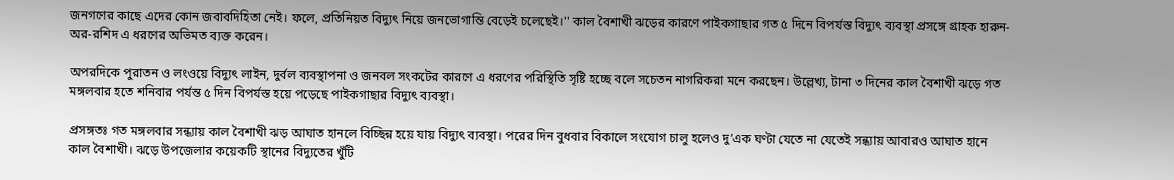জনগণের কাছে এদের কোন জবাবদিহিতা নেই। ফলে, প্রতিনিয়ত বিদ্যুৎ নিয়ে জনভোগান্তি বেড়েই চলেছেই।'' কাল বৈশাখী ঝড়ের কারণে পাইকগাছার গত ৫ দিনে বিপর্যস্ত বিদ্যুৎ ব্যবস্থা প্রসঙ্গে গ্রাহক হারুন-অর-রশিদ এ ধরণের অভিমত ব্যক্ত করেন।

অপরদিকে পুরাতন ও লংওয়ে বিদ্যুৎ লাইন, দুর্বল ব্যবস্থাপনা ও জনবল সংকটের কারণে এ ধরণের পরিস্থিতি সৃষ্টি হচ্ছে বলে সচেতন নাগরিকরা মনে করছেন। উল্লেখ্য, টানা ৩ দিনের কাল বৈশাখী ঝড়ে গত মঙ্গলবার হতে শনিবার পর্যন্ত ৫ দিন বিপর্যস্ত হয়ে পড়েছে পাইকগাছার বিদ্যুৎ ব্যবস্থা।

প্রসঙ্গতঃ গত মঙ্গলবার সন্ধ্যায় কাল বৈশাখী ঝড় আঘাত হানলে বিচ্ছিন্ন হয়ে যায় বিদ্যুৎ ব্যবস্থা। পরের দিন বুধবার বিকালে সংযোগ চালু হলেও দু’এক ঘণ্টা যেতে না যেতেই সন্ধ্যায় আবারও আঘাত হানে কাল বৈশাখী। ঝড়ে উপজেলার কয়েকটি স্থানের বিদ্যুতের খুঁটি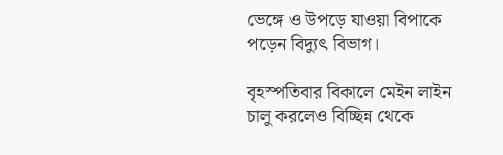ভেঙ্গে ও উপড়ে যাওয়া বিপাকে পড়েন বিদ্যুৎ বিভাগ।

বৃহস্পতিবার বিকালে মেইন লাইন চালু করলেও বিচ্ছিন্ন থেকে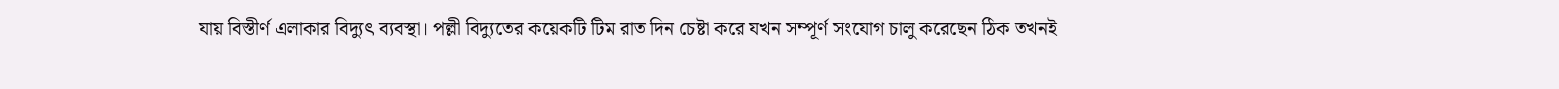যায় বিস্তীর্ণ এলাকার বিদ্যুৎ ব্যবস্থা। পল্লী বিদ্যুতের কয়েকটি টিম রাত দিন চেষ্টা করে যখন সম্পূর্ণ সংযোগ চালু করেছেন ঠিক তখনই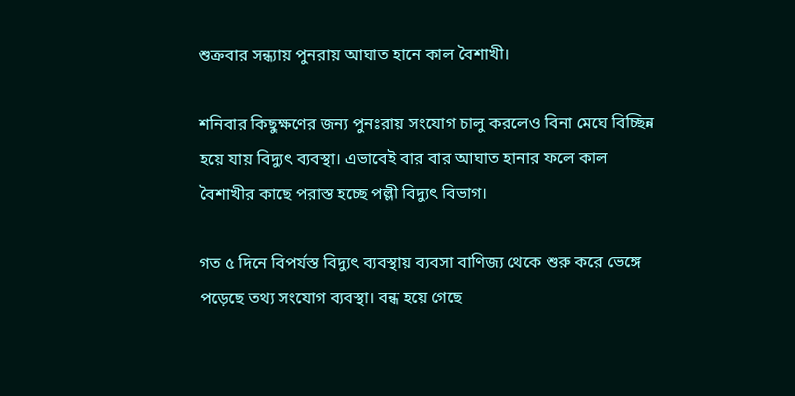শুক্রবার সন্ধ্যায় পুনরায় আঘাত হানে কাল বৈশাখী।

শনিবার কিছুক্ষণের জন্য পুনঃরায় সংযোগ চালু করলেও বিনা মেঘে বিচ্ছিন্ন হয়ে যায় বিদ্যুৎ ব্যবস্থা। এভাবেই বার বার আঘাত হানার ফলে কাল বৈশাখীর কাছে পরাস্ত হচ্ছে পল্লী বিদ্যুৎ বিভাগ।

গত ৫ দিনে বিপর্যস্ত বিদ্যুৎ ব্যবস্থায় ব্যবসা বাণিজ্য থেকে শুরু করে ভেঙ্গে পড়েছে তথ্য সংযোগ ব্যবস্থা। বন্ধ হয়ে গেছে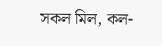সকল মিল, কল-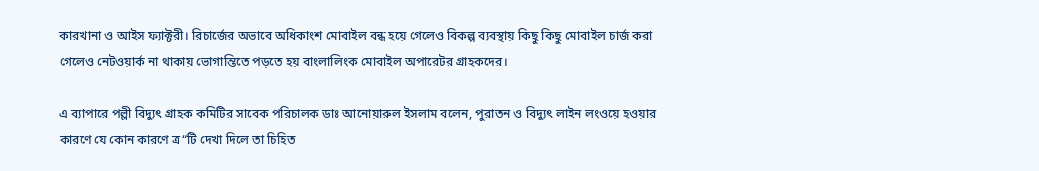কারখানা ও আইস ফ্যাক্টরী। রিচার্জের অভাবে অধিকাংশ মোবাইল বন্ধ হয়ে গেলেও বিকল্প ব্যবস্থায় কিছু কিছু মোবাইল চার্জ করা গেলেও নেটওয়ার্ক না থাকায় ভোগান্তিতে পড়তে হয় বাংলালিংক মোবাইল অপারেটর গ্রাহকদের।

এ ব্যাপারে পল্লী বিদ্যুৎ গ্রাহক কমিটির সাবেক পরিচালক ডাঃ আনোয়ারুল ইসলাম বলেন, পুরাতন ও বিদ্যুৎ লাইন লংওয়ে হওয়ার কারণে যে কোন কারণে ত্র“টি দেখা দিলে তা চিহিত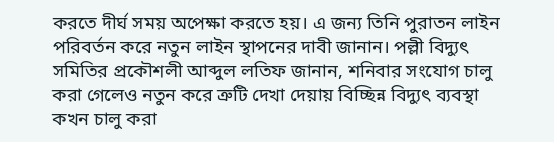করতে দীর্ঘ সময় অপেক্ষা করতে হয়। এ জন্য তিনি পুরাতন লাইন পরিবর্তন করে নতুন লাইন স্থাপনের দাবী জানান। পল্লী বিদ্যুৎ সমিতির প্রকৌশলী আব্দুল লতিফ জানান, শনিবার সংযোগ চালু করা গেলেও নতুন করে ত্রুটি দেখা দেয়ায় বিচ্ছিন্ন বিদ্যুৎ ব্যবস্থা কখন চালু করা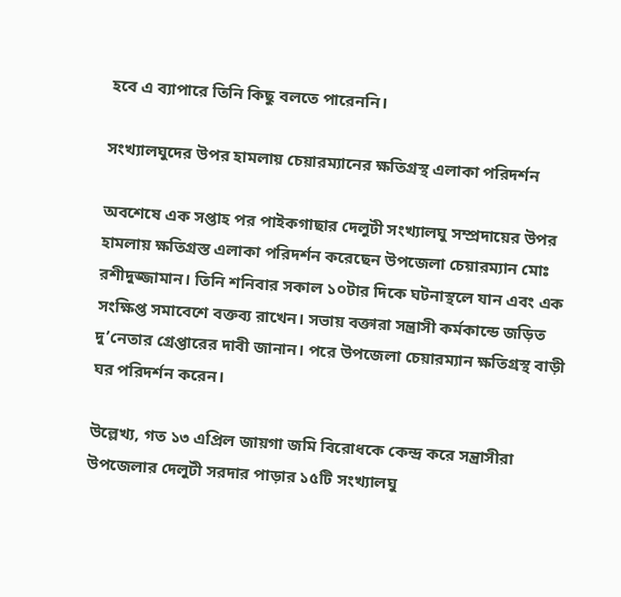হবে এ ব্যাপারে তিনি কিছু বলতে পারেননি।

সংখ্যালঘুদের উপর হামলায় চেয়ারম্যানের ক্ষতিগ্রস্থ এলাকা পরিদর্শন

অবশেষে এক সপ্তাহ পর পাইকগাছার দেলুটী সংখ্যালঘু সম্প্রদায়ের উপর হামলায় ক্ষতিগ্রস্ত এলাকা পরিদর্শন করেছেন উপজেলা চেয়ারম্যান মোঃ রশীদুজ্জামান। তিনি শনিবার সকাল ১০টার দিকে ঘটনাস্থলে যান এবং এক সংক্ষিপ্ত সমাবেশে বক্তব্য রাখেন। সভায় বক্তারা সন্ত্রাসী কর্মকান্ডে জড়িত দু’নেতার গ্রেপ্তারের দাবী জানান। পরে উপজেলা চেয়ারম্যান ক্ষতিগ্রস্থ বাড়ী ঘর পরিদর্শন করেন।

উল্লেখ্য, গত ১৩ এপ্রিল জায়গা জমি বিরোধকে কেন্দ্র করে সন্ত্রাসীরা উপজেলার দেলুটী সরদার পাড়ার ১৫টি সংখ্যালঘু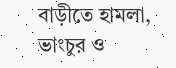বাড়ীতে হামলা, ভাংচুর ও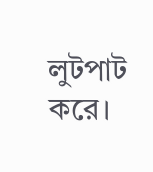লুটপাট করে।